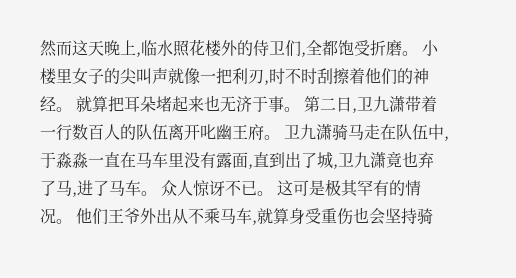然而这天晚上,临水照花楼外的侍卫们,全都饱受折磨。 小楼里女子的尖叫声就像一把利刃,时不时刮擦着他们的神经。 就算把耳朵堵起来也无济于事。 第二日,卫九潇带着一行数百人的队伍离开叱幽王府。 卫九潇骑马走在队伍中,于淼淼一直在马车里没有露面,直到出了城,卫九潇竟也弃了马,进了马车。 众人惊讶不已。 这可是极其罕有的情况。 他们王爷外出从不乘马车,就算身受重伤也会坚持骑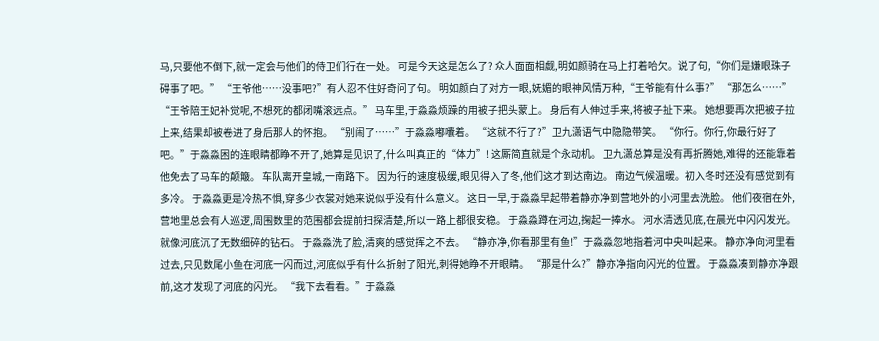马,只要他不倒下,就一定会与他们的侍卫们行在一处。 可是今天这是怎么了? 众人面面相觑,明如颜骑在马上打着哈欠。说了句,“你们是嫌眼珠子碍事了吧。” “王爷他……没事吧?”有人忍不住好奇问了句。 明如颜白了对方一眼,妩媚的眼神风情万种,“王爷能有什么事?” “那怎么……” “王爷陪王妃补觉呢,不想死的都闭嘴滚远点。” 马车里,于淼淼烦躁的用被子把头蒙上。 身后有人伸过手来,将被子扯下来。 她想要再次把被子拉上来,结果却被卷进了身后那人的怀抱。 “别闹了……”于淼淼嘟囔着。 “这就不行了?”卫九潇语气中隐隐带笑。 “你行。你行,你最行好了吧。”于淼淼困的连眼睛都睁不开了,她算是见识了,什么叫真正的“体力”! 这厮简直就是个永动机。 卫九潇总算是没有再折腾她,难得的还能靠着他免去了马车的颠簸。 车队离开皇城,一南路下。 因为行的速度极缓,眼见得入了冬,他们这才到达南边。 南边气候温暖。初入冬时还没有感觉到有多冷。 于淼淼更是冷热不惧,穿多少衣裳对她来说似乎没有什么意义。 这日一早,于淼淼早起带着静亦净到营地外的小河里去洗脸。 他们夜宿在外,营地里总会有人巡逻,周围数里的范围都会提前扫探清楚,所以一路上都很安稳。 于淼淼蹲在河边,掬起一捧水。 河水清透见底,在晨光中闪闪发光。就像河底沉了无数细碎的钻石。 于淼淼洗了脸,清爽的感觉挥之不去。 “静亦净,你看那里有鱼!”于淼淼忽地指着河中央叫起来。 静亦净向河里看过去,只见数尾小鱼在河底一闪而过,河底似乎有什么折射了阳光,刺得她睁不开眼睛。 “那是什么?”静亦净指向闪光的位置。 于淼淼凑到静亦净跟前,这才发现了河底的闪光。 “我下去看看。”于淼淼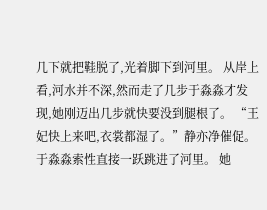几下就把鞋脱了,光着脚下到河里。 从岸上看,河水并不深,然而走了几步于淼淼才发现,她刚迈出几步就快要没到腿根了。 “王妃快上来吧,衣裳都湿了。”静亦净催促。 于淼淼索性直接一跃跳进了河里。 她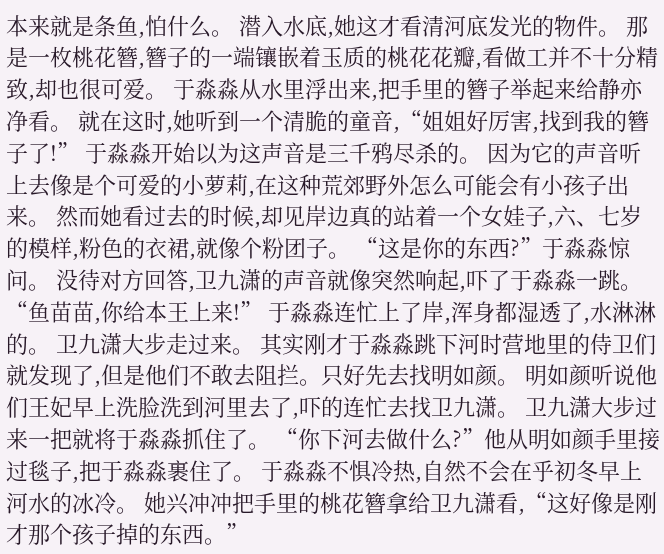本来就是条鱼,怕什么。 潜入水底,她这才看清河底发光的物件。 那是一枚桃花簪,簪子的一端镶嵌着玉质的桃花花瓣,看做工并不十分精致,却也很可爱。 于淼淼从水里浮出来,把手里的簪子举起来给静亦净看。 就在这时,她听到一个清脆的童音,“姐姐好厉害,找到我的簪子了!” 于淼淼开始以为这声音是三千鸦尽杀的。 因为它的声音听上去像是个可爱的小萝莉,在这种荒郊野外怎么可能会有小孩子出来。 然而她看过去的时候,却见岸边真的站着一个女娃子,六、七岁的模样,粉色的衣裙,就像个粉团子。 “这是你的东西?”于淼淼惊问。 没待对方回答,卫九潇的声音就像突然响起,吓了于淼淼一跳。 “鱼苗苗,你给本王上来!” 于淼淼连忙上了岸,浑身都湿透了,水淋淋的。 卫九潇大步走过来。 其实刚才于淼淼跳下河时营地里的侍卫们就发现了,但是他们不敢去阻拦。只好先去找明如颜。 明如颜听说他们王妃早上洗脸洗到河里去了,吓的连忙去找卫九潇。 卫九潇大步过来一把就将于淼淼抓住了。 “你下河去做什么?”他从明如颜手里接过毯子,把于淼淼裹住了。 于淼淼不惧冷热,自然不会在乎初冬早上河水的冰冷。 她兴冲冲把手里的桃花簪拿给卫九潇看,“这好像是刚才那个孩子掉的东西。”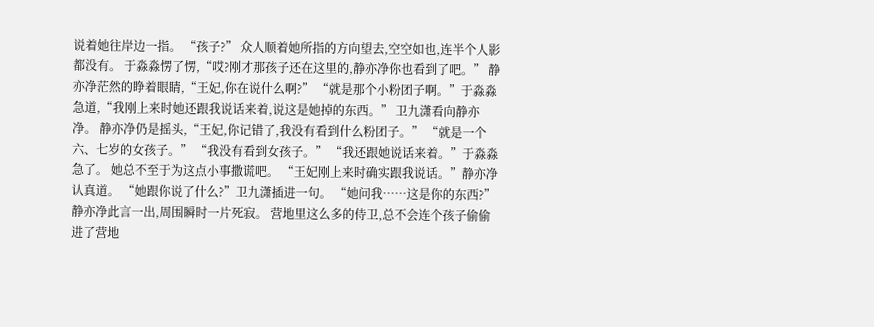说着她往岸边一指。 “孩子?” 众人顺着她所指的方向望去,空空如也,连半个人影都没有。 于淼淼愣了愣,“哎?刚才那孩子还在这里的,静亦净你也看到了吧。” 静亦净茫然的睁着眼睛,“王妃,你在说什么啊?” “就是那个小粉团子啊。”于淼淼急道,“我刚上来时她还跟我说话来着,说这是她掉的东西。” 卫九潇看向静亦净。 静亦净仍是摇头,“王妃,你记错了,我没有看到什么粉团子。” “就是一个六、七岁的女孩子。” “我没有看到女孩子。” “我还跟她说话来着。”于淼淼急了。 她总不至于为这点小事撒谎吧。 “王妃刚上来时确实跟我说话。”静亦净认真道。 “她跟你说了什么?”卫九潇插进一句。 “她问我……这是你的东西?”静亦净此言一出,周围瞬时一片死寂。 营地里这么多的侍卫,总不会连个孩子偷偷进了营地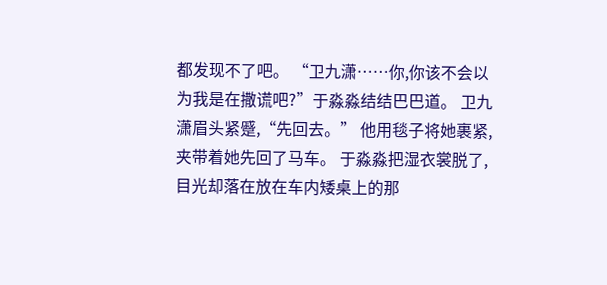都发现不了吧。 “卫九潇……你,你该不会以为我是在撒谎吧?”于淼淼结结巴巴道。 卫九潇眉头紧蹙,“先回去。” 他用毯子将她裹紧,夹带着她先回了马车。 于淼淼把湿衣裳脱了,目光却落在放在车内矮桌上的那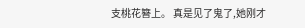支桃花簪上。 真是见了鬼了,她刚才